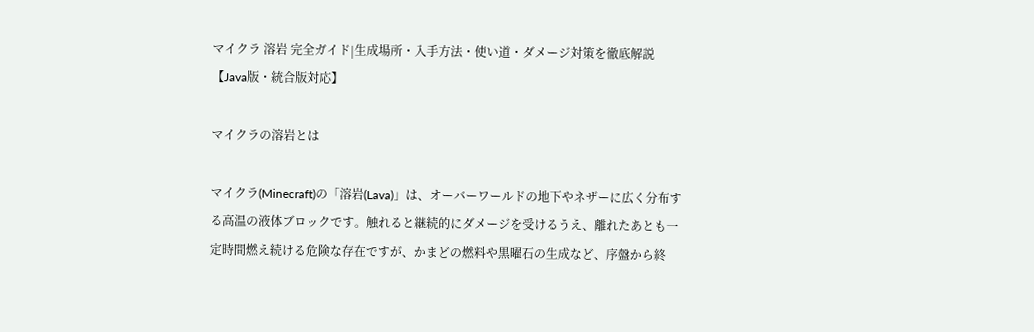マイクラ 溶岩 完全ガイド|生成場所・入手方法・使い道・ダメージ対策を徹底解説【Java版・統合版対応】

マイクラの溶岩とは

マイクラ(Minecraft)の「溶岩(Lava)」は、オーバーワールドの地下やネザーに広く分布する高温の液体ブロックです。触れると継続的にダメージを受けるうえ、離れたあとも一定時間燃え続ける危険な存在ですが、かまどの燃料や黒曜石の生成など、序盤から終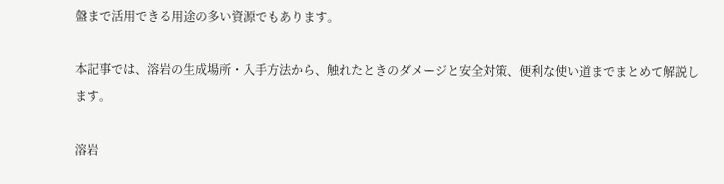盤まで活用できる用途の多い資源でもあります。

本記事では、溶岩の生成場所・入手方法から、触れたときのダメージと安全対策、便利な使い道までまとめて解説します。

溶岩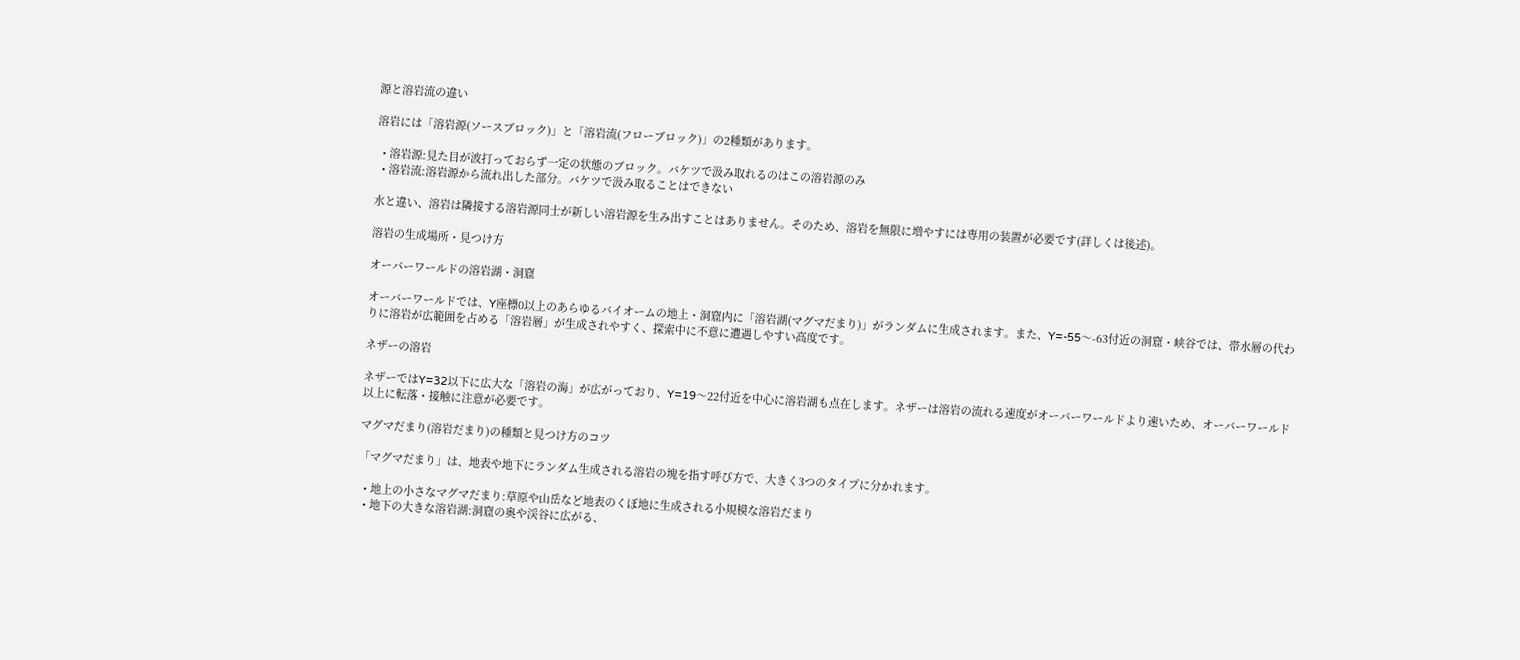源と溶岩流の違い

溶岩には「溶岩源(ソースブロック)」と「溶岩流(フローブロック)」の2種類があります。

  • 溶岩源:見た目が波打っておらず一定の状態のブロック。バケツで汲み取れるのはこの溶岩源のみ
  • 溶岩流:溶岩源から流れ出した部分。バケツで汲み取ることはできない

水と違い、溶岩は隣接する溶岩源同士が新しい溶岩源を生み出すことはありません。そのため、溶岩を無限に増やすには専用の装置が必要です(詳しくは後述)。

溶岩の生成場所・見つけ方

オーバーワールドの溶岩湖・洞窟

オーバーワールドでは、Y座標0以上のあらゆるバイオームの地上・洞窟内に「溶岩湖(マグマだまり)」がランダムに生成されます。また、Y=-55〜-63付近の洞窟・峡谷では、帯水層の代わりに溶岩が広範囲を占める「溶岩層」が生成されやすく、探索中に不意に遭遇しやすい高度です。

ネザーの溶岩

ネザーではY=32以下に広大な「溶岩の海」が広がっており、Y=19〜22付近を中心に溶岩湖も点在します。ネザーは溶岩の流れる速度がオーバーワールドより速いため、オーバーワールド以上に転落・接触に注意が必要です。

マグマだまり(溶岩だまり)の種類と見つけ方のコツ

「マグマだまり」は、地表や地下にランダム生成される溶岩の塊を指す呼び方で、大きく3つのタイプに分かれます。

  • 地上の小さなマグマだまり:草原や山岳など地表のくぼ地に生成される小規模な溶岩だまり
  • 地下の大きな溶岩湖:洞窟の奥や渓谷に広がる、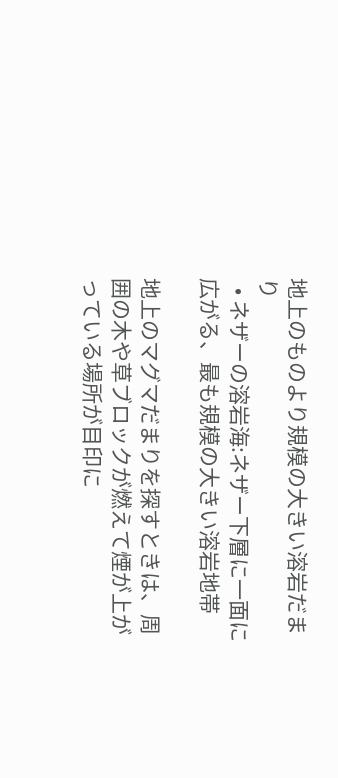地上のものより規模の大きい溶岩だまり
  • ネザーの溶岩海:ネザー下層に一面に広がる、最も規模の大きい溶岩地帯

地上のマグマだまりを探すときは、周囲の木や草ブロックが燃えて煙が上がっている場所が目印に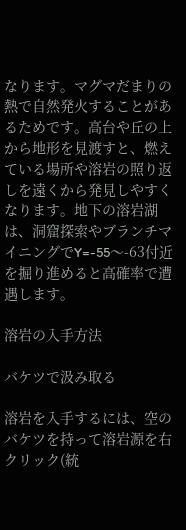なります。マグマだまりの熱で自然発火することがあるためです。高台や丘の上から地形を見渡すと、燃えている場所や溶岩の照り返しを遠くから発見しやすくなります。地下の溶岩湖は、洞窟探索やブランチマイニングでY=-55〜-63付近を掘り進めると高確率で遭遇します。

溶岩の入手方法

バケツで汲み取る

溶岩を入手するには、空のバケツを持って溶岩源を右クリック(統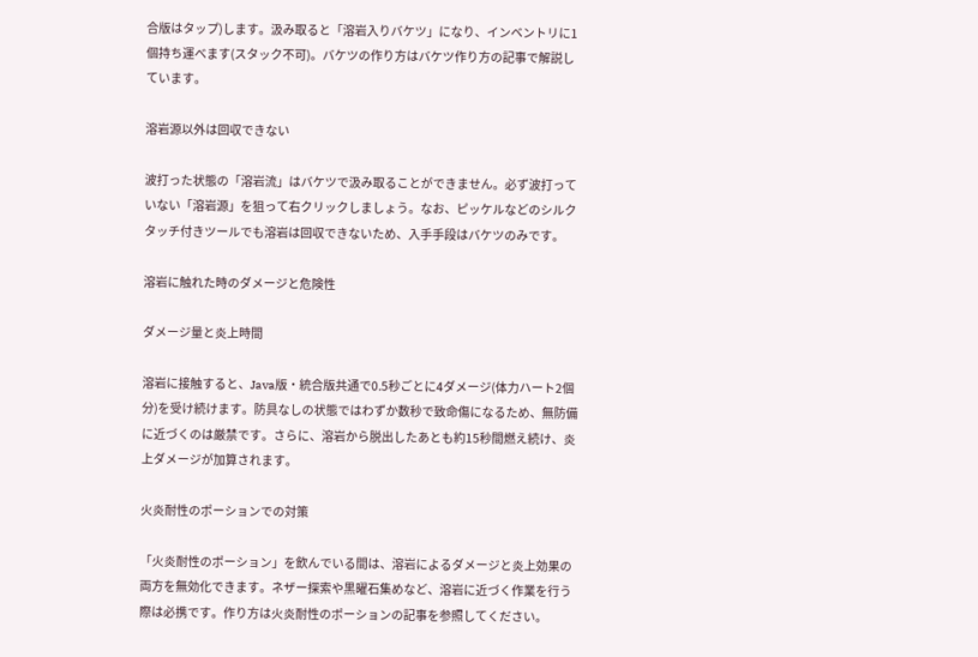合版はタップ)します。汲み取ると「溶岩入りバケツ」になり、インベントリに1個持ち運べます(スタック不可)。バケツの作り方はバケツ作り方の記事で解説しています。

溶岩源以外は回収できない

波打った状態の「溶岩流」はバケツで汲み取ることができません。必ず波打っていない「溶岩源」を狙って右クリックしましょう。なお、ピッケルなどのシルクタッチ付きツールでも溶岩は回収できないため、入手手段はバケツのみです。

溶岩に触れた時のダメージと危険性

ダメージ量と炎上時間

溶岩に接触すると、Java版・統合版共通で0.5秒ごとに4ダメージ(体力ハート2個分)を受け続けます。防具なしの状態ではわずか数秒で致命傷になるため、無防備に近づくのは厳禁です。さらに、溶岩から脱出したあとも約15秒間燃え続け、炎上ダメージが加算されます。

火炎耐性のポーションでの対策

「火炎耐性のポーション」を飲んでいる間は、溶岩によるダメージと炎上効果の両方を無効化できます。ネザー探索や黒曜石集めなど、溶岩に近づく作業を行う際は必携です。作り方は火炎耐性のポーションの記事を参照してください。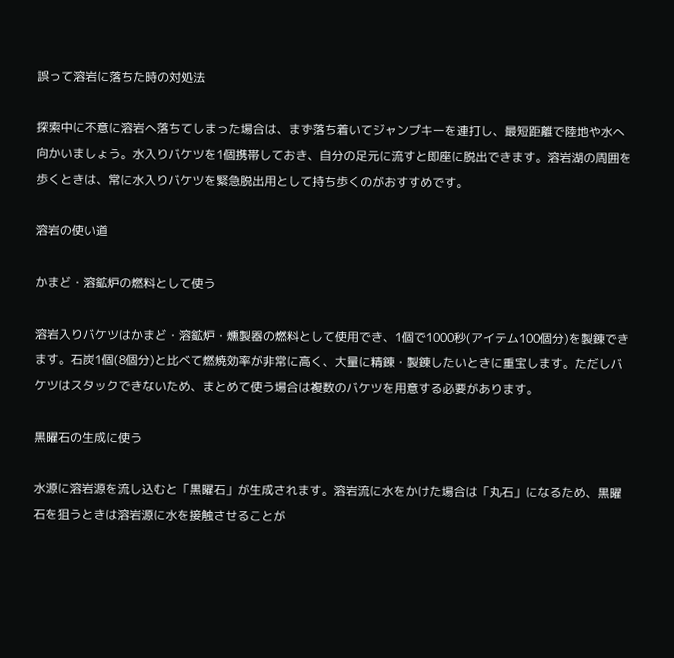誤って溶岩に落ちた時の対処法

探索中に不意に溶岩へ落ちてしまった場合は、まず落ち着いてジャンプキーを連打し、最短距離で陸地や水へ向かいましょう。水入りバケツを1個携帯しておき、自分の足元に流すと即座に脱出できます。溶岩湖の周囲を歩くときは、常に水入りバケツを緊急脱出用として持ち歩くのがおすすめです。

溶岩の使い道

かまど・溶鉱炉の燃料として使う

溶岩入りバケツはかまど・溶鉱炉・燻製器の燃料として使用でき、1個で1000秒(アイテム100個分)を製錬できます。石炭1個(8個分)と比べて燃焼効率が非常に高く、大量に精錬・製錬したいときに重宝します。ただしバケツはスタックできないため、まとめて使う場合は複数のバケツを用意する必要があります。

黒曜石の生成に使う

水源に溶岩源を流し込むと「黒曜石」が生成されます。溶岩流に水をかけた場合は「丸石」になるため、黒曜石を狙うときは溶岩源に水を接触させることが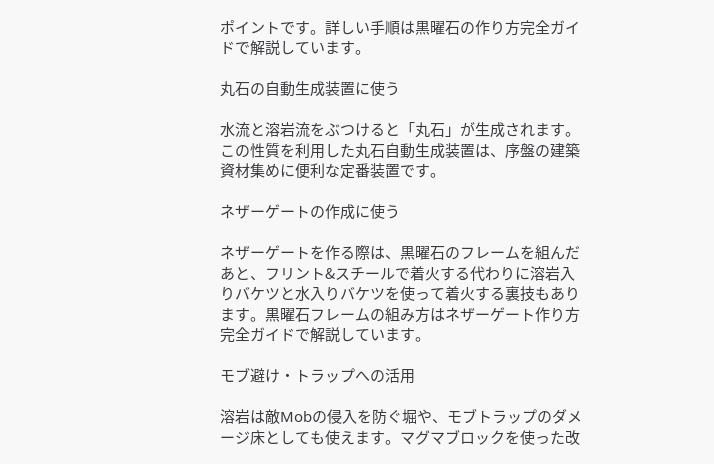ポイントです。詳しい手順は黒曜石の作り方完全ガイドで解説しています。

丸石の自動生成装置に使う

水流と溶岩流をぶつけると「丸石」が生成されます。この性質を利用した丸石自動生成装置は、序盤の建築資材集めに便利な定番装置です。

ネザーゲートの作成に使う

ネザーゲートを作る際は、黒曜石のフレームを組んだあと、フリント&スチールで着火する代わりに溶岩入りバケツと水入りバケツを使って着火する裏技もあります。黒曜石フレームの組み方はネザーゲート作り方完全ガイドで解説しています。

モブ避け・トラップへの活用

溶岩は敵Mobの侵入を防ぐ堀や、モブトラップのダメージ床としても使えます。マグマブロックを使った改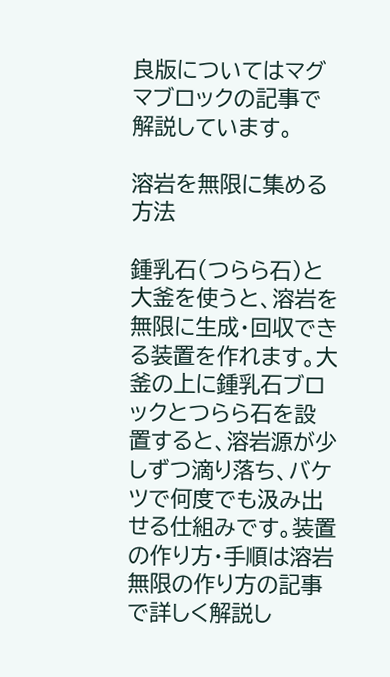良版についてはマグマブロックの記事で解説しています。

溶岩を無限に集める方法

鍾乳石(つらら石)と大釜を使うと、溶岩を無限に生成・回収できる装置を作れます。大釜の上に鍾乳石ブロックとつらら石を設置すると、溶岩源が少しずつ滴り落ち、バケツで何度でも汲み出せる仕組みです。装置の作り方・手順は溶岩無限の作り方の記事で詳しく解説し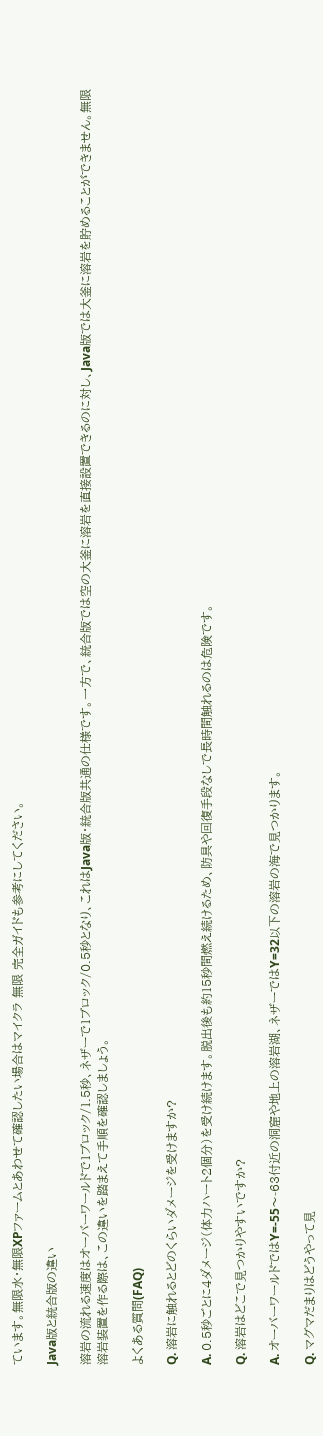ています。無限水・無限XPファームとあわせて確認したい場合はマイクラ 無限 完全ガイドも参考にしてください。

Java版と統合版の違い

溶岩の流れる速度はオーバーワールドで1ブロック/1.5秒、ネザーで1ブロック/0.5秒となり、これはJava版・統合版共通の仕様です。一方で、統合版では空の大釜に溶岩を直接設置できるのに対し、Java版では大釜に溶岩を貯めることができません。無限溶岩装置を作る際は、この違いを踏まえて手順を確認しましょう。

よくある質問(FAQ)

Q. 溶岩に触れるとどのくらいダメージを受けますか?

A. 0.5秒ごとに4ダメージ(体力ハート2個分)を受け続けます。脱出後も約15秒間燃え続けるため、防具や回復手段なしで長時間触れるのは危険です。

Q. 溶岩はどこで見つかりやすいですか?

A. オーバーワールドではY=-55〜-63付近の洞窟や地上の溶岩湖、ネザーではY=32以下の溶岩の海で見つかります。

Q. マグマだまりはどうやって見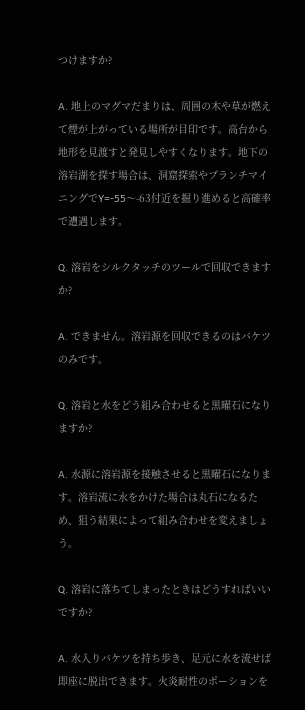つけますか?

A. 地上のマグマだまりは、周囲の木や草が燃えて煙が上がっている場所が目印です。高台から地形を見渡すと発見しやすくなります。地下の溶岩湖を探す場合は、洞窟探索やブランチマイニングでY=-55〜-63付近を掘り進めると高確率で遭遇します。

Q. 溶岩をシルクタッチのツールで回収できますか?

A. できません。溶岩源を回収できるのはバケツのみです。

Q. 溶岩と水をどう組み合わせると黒曜石になりますか?

A. 水源に溶岩源を接触させると黒曜石になります。溶岩流に水をかけた場合は丸石になるため、狙う結果によって組み合わせを変えましょう。

Q. 溶岩に落ちてしまったときはどうすればいいですか?

A. 水入りバケツを持ち歩き、足元に水を流せば即座に脱出できます。火炎耐性のポーションを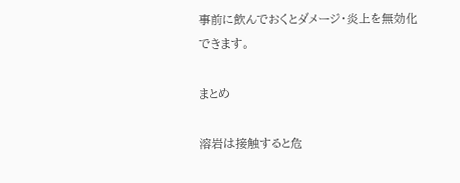事前に飲んでおくとダメージ・炎上を無効化できます。

まとめ

溶岩は接触すると危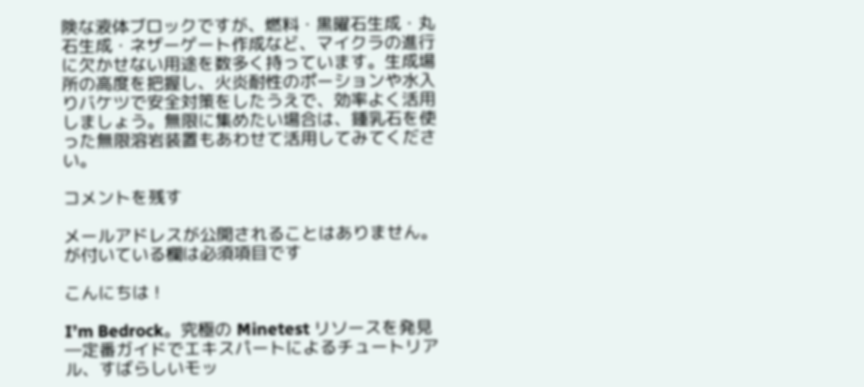険な液体ブロックですが、燃料・黒曜石生成・丸石生成・ネザーゲート作成など、マイクラの進行に欠かせない用途を数多く持っています。生成場所の高度を把握し、火炎耐性のポーションや水入りバケツで安全対策をしたうえで、効率よく活用しましょう。無限に集めたい場合は、鍾乳石を使った無限溶岩装置もあわせて活用してみてください。

コメントを残す

メールアドレスが公開されることはありません。 が付いている欄は必須項目です

こんにちは !

I’m Bedrock。究極の Minetest リソースを発見―定番ガイドでエキスパートによるチュートリアル、すばらしいモッ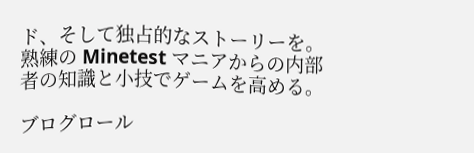ド、そして独占的なストーリーを。熟練の Minetest マニアからの内部者の知識と小技でゲームを高める。

ブログロール